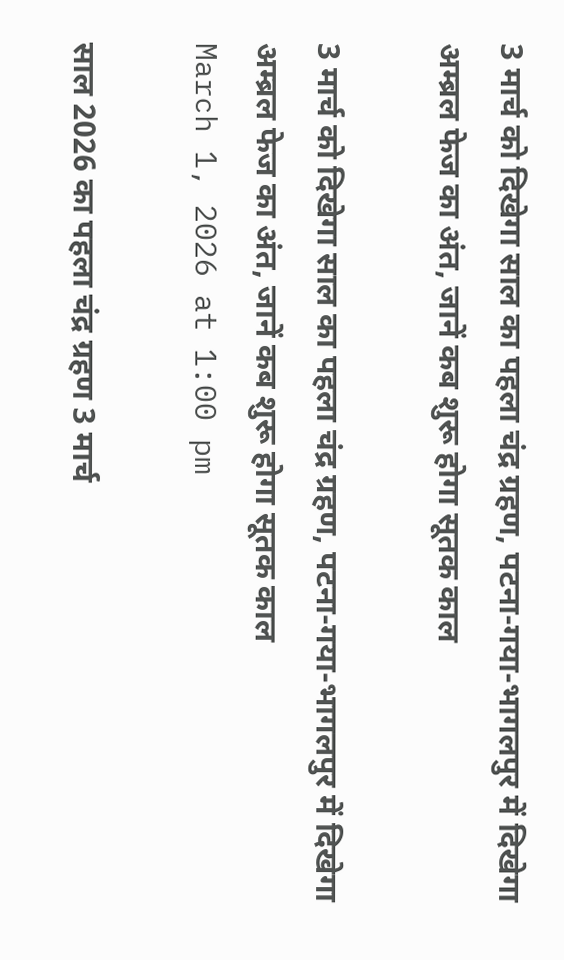3 मार्च को दिखेगा साल का पहला चंद्र ग्रहण, पटना-गया-भागलपुर में दिखेगा अम्ब्रल फेज का अंत, जानें कब शुरू होगा सूतक काल

3 मार्च को दिखेगा साल का पहला चंद्र ग्रहण, पटना-गया-भागलपुर में दिखेगा अम्ब्रल फेज का अंत, जानें कब शुरू होगा सूतक काल
March 1, 2026 at 1:00 pm

साल 2026 का पहला चंद्र ग्रहण 3 मार्च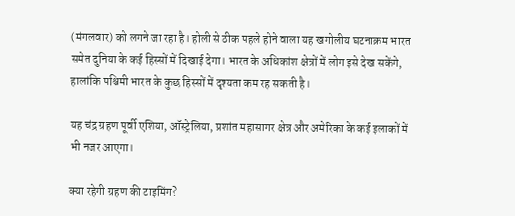(मंगलवार) को लगने जा रहा है। होली से ठीक पहले होने वाला यह खगोलीय घटनाक्रम भारत समेत दुनिया के कई हिस्सों में दिखाई देगा। भारत के अधिकांश क्षेत्रों में लोग इसे देख सकेंगे, हालांकि पश्चिमी भारत के कुछ हिस्सों में दृश्यता कम रह सकती है।

यह चंद्र ग्रहण पूर्वी एशिया, ऑस्ट्रेलिया, प्रशांत महासागर क्षेत्र और अमेरिका के कई इलाकों में भी नजर आएगा।

क्या रहेगी ग्रहण की टाइमिंग?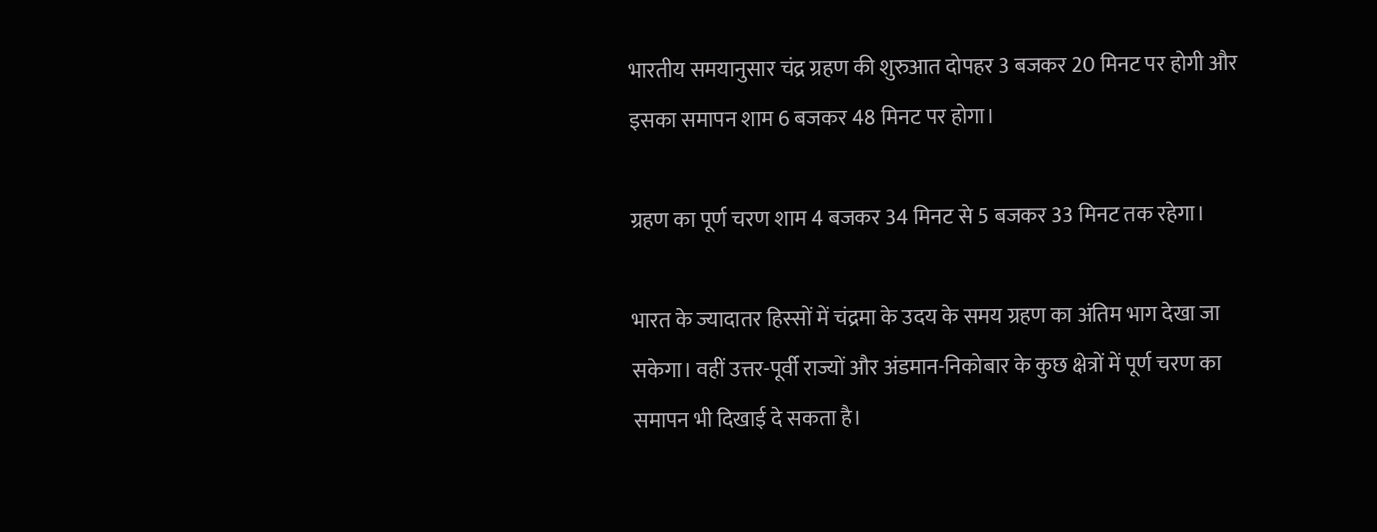भारतीय समयानुसार चंद्र ग्रहण की शुरुआत दोपहर 3 बजकर 20 मिनट पर होगी और इसका समापन शाम 6 बजकर 48 मिनट पर होगा।

ग्रहण का पूर्ण चरण शाम 4 बजकर 34 मिनट से 5 बजकर 33 मिनट तक रहेगा।

भारत के ज्यादातर हिस्सों में चंद्रमा के उदय के समय ग्रहण का अंतिम भाग देखा जा सकेगा। वहीं उत्तर-पूर्वी राज्यों और अंडमान-निकोबार के कुछ क्षेत्रों में पूर्ण चरण का समापन भी दिखाई दे सकता है।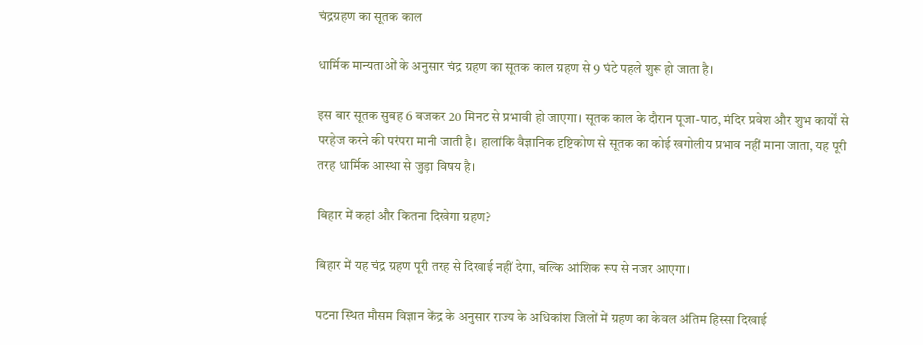चंद्रग्रहण का सूतक काल

धार्मिक मान्यताओं के अनुसार चंद्र ग्रहण का सूतक काल ग्रहण से 9 घंटे पहले शुरू हो जाता है।

इस बार सूतक सुबह 6 बजकर 20 मिनट से प्रभावी हो जाएगा। सूतक काल के दौरान पूजा-पाठ, मंदिर प्रवेश और शुभ कार्यों से परहेज करने की परंपरा मानी जाती है। हालांकि वैज्ञानिक दृष्टिकोण से सूतक का कोई खगोलीय प्रभाव नहीं माना जाता, यह पूरी तरह धार्मिक आस्था से जुड़ा विषय है।

बिहार में कहां और कितना दिखेगा ग्रहण?

बिहार में यह चंद्र ग्रहण पूरी तरह से दिखाई नहीं देगा, बल्कि आंशिक रूप से नजर आएगा।

पटना स्थित मौसम विज्ञान केंद्र के अनुसार राज्य के अधिकांश जिलों में ग्रहण का केवल अंतिम हिस्सा दिखाई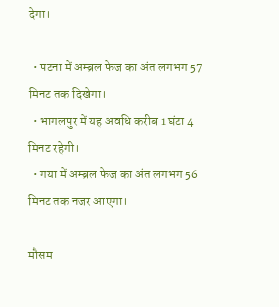देगा।

  • पटना में अम्ब्रल फेज का अंत लगभग 57 मिनट तक दिखेगा।
  • भागलपुर में यह अवधि करीब 1 घंटा 4 मिनट रहेगी।
  • गया में अम्ब्रल फेज का अंत लगभग 56 मिनट तक नजर आएगा।

मौसम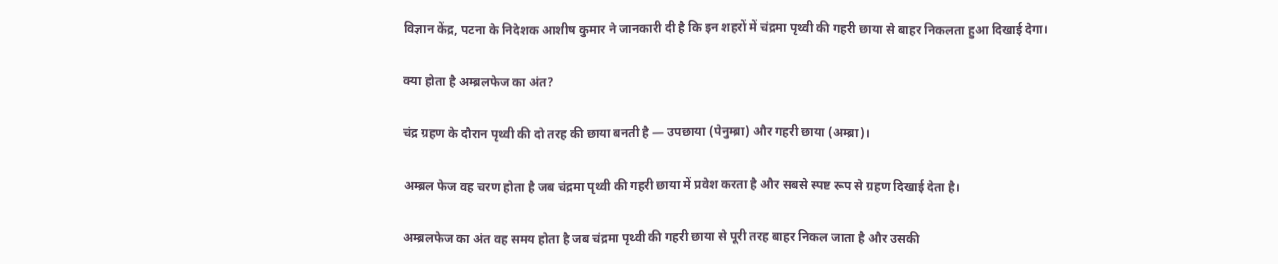विज्ञान केंद्र, पटना के निदेशक आशीष कुमार ने जानकारी दी है कि इन शहरों में चंद्रमा पृथ्वी की गहरी छाया से बाहर निकलता हुआ दिखाई देगा।

क्या होता है अम्ब्रलफेज का अंत?

चंद्र ग्रहण के दौरान पृथ्वी की दो तरह की छाया बनती है — उपछाया (पेनुम्ब्रा) और गहरी छाया (अम्ब्रा)।

अम्ब्रल फेज वह चरण होता है जब चंद्रमा पृथ्वी की गहरी छाया में प्रवेश करता है और सबसे स्पष्ट रूप से ग्रहण दिखाई देता है।

अम्ब्रलफेज का अंत वह समय होता है जब चंद्रमा पृथ्वी की गहरी छाया से पूरी तरह बाहर निकल जाता है और उसकी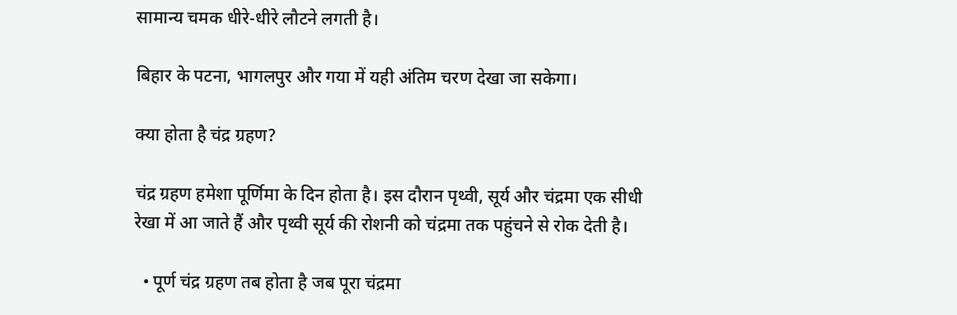सामान्य चमक धीरे-धीरे लौटने लगती है।

बिहार के पटना, भागलपुर और गया में यही अंतिम चरण देखा जा सकेगा।

क्या होता है चंद्र ग्रहण?

चंद्र ग्रहण हमेशा पूर्णिमा के दिन होता है। इस दौरान पृथ्वी, सूर्य और चंद्रमा एक सीधी रेखा में आ जाते हैं और पृथ्वी सूर्य की रोशनी को चंद्रमा तक पहुंचने से रोक देती है।

  • पूर्ण चंद्र ग्रहण तब होता है जब पूरा चंद्रमा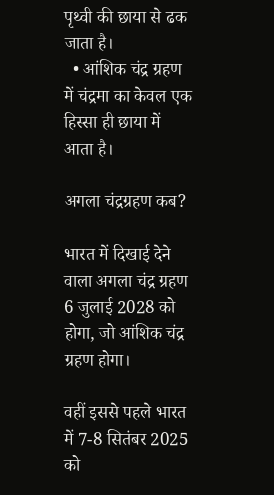पृथ्वी की छाया से ढक जाता है।
  • आंशिक चंद्र ग्रहण में चंद्रमा का केवल एक हिस्सा ही छाया में आता है।

अगला चंद्रग्रहण कब?

भारत में दिखाई देने वाला अगला चंद्र ग्रहण 6 जुलाई 2028 को होगा, जो आंशिक चंद्र ग्रहण होगा।

वहीं इससे पहले भारत में 7-8 सितंबर 2025 को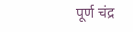पूर्ण चंद्र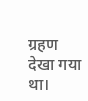ग्रहण देखा गया था।